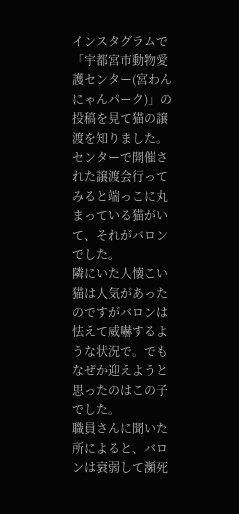インスタグラムで「宇都宮市動物愛護センター(宮わんにゃんパーク)」の投稿を見て猫の譲渡を知りました。
センターで開催された譲渡会行ってみると端っこに丸まっている猫がいて、それがバロンでした。
隣にいた人懐こい猫は人気があったのですがバロンは怯えて威嚇するような状況で。でもなぜか迎えようと思ったのはこの子でした。
職員さんに聞いた所によると、バロンは衰弱して瀕死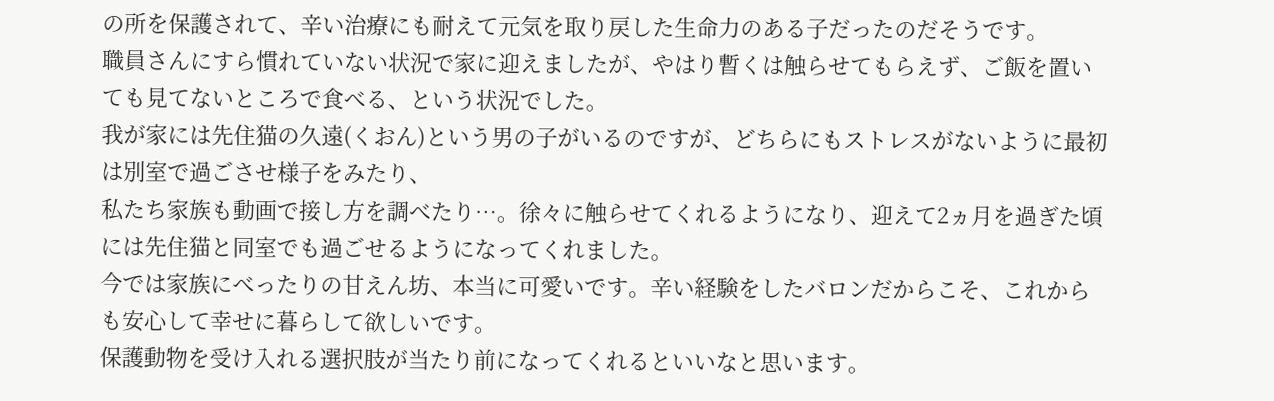の所を保護されて、辛い治療にも耐えて元気を取り戻した生命力のある子だったのだそうです。
職員さんにすら慣れていない状況で家に迎えましたが、やはり暫くは触らせてもらえず、ご飯を置いても見てないところで食べる、という状況でした。
我が家には先住猫の久遠(くおん)という男の子がいるのですが、どちらにもストレスがないように最初は別室で過ごさせ様子をみたり、
私たち家族も動画で接し方を調べたり…。徐々に触らせてくれるようになり、迎えて2ヵ月を過ぎた頃には先住猫と同室でも過ごせるようになってくれました。
今では家族にべったりの甘えん坊、本当に可愛いです。辛い経験をしたバロンだからこそ、これからも安心して幸せに暮らして欲しいです。
保護動物を受け入れる選択肢が当たり前になってくれるといいなと思います。